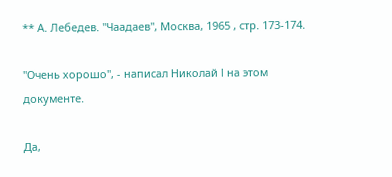** А. Лебедев. "Чаадаев", Москва, 1965 , стр. 173-174.

"Очень хорошо", - написал Николай I на этом документе.

Да,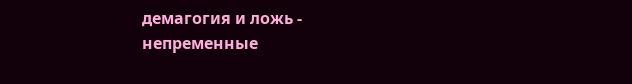демагогия и ложь - непременные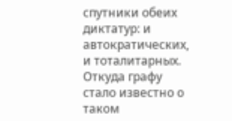спутники обеих диктатур: и автократических, и тоталитарных. Откуда графу стало известно о таком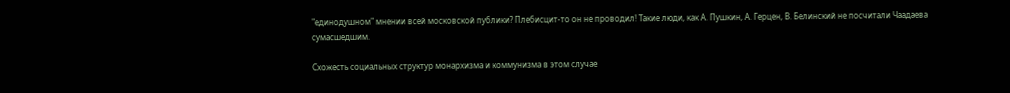"единодушном" мнении всей московской публики? Плебисцит-то он не проводил! Такие люди, как А. Пушкин, А. Герцен, В. Белинский не посчитали Чаадаева сумасшедшим.

Схожесть социальных структур монархизма и коммунизма в этом случае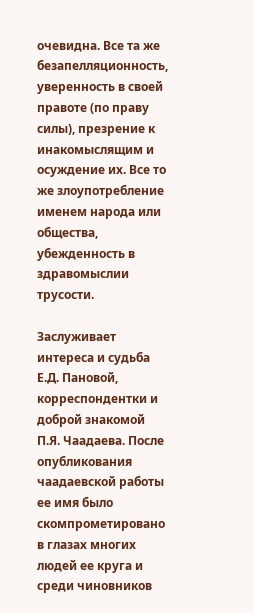очевидна. Все та же безапелляционность, уверенность в своей правоте (по праву силы), презрение к инакомыслящим и осуждение их. Все то же злоупотребление именем народа или общества, убежденность в здравомыслии трусости.

Заслуживает интереса и судьба Е.Д. Пановой, корреспондентки и доброй знакомой П.Я. Чаадаева. После опубликования чаадаевской работы ее имя было скомпрометировано в глазах многих людей ее круга и среди чиновников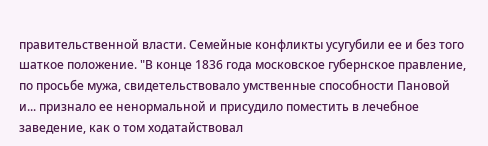правительственной власти. Семейные конфликты усугубили ее и без того шаткое положение. "В конце 1836 года московское губернское правление, по просьбе мужа, свидетельствовало умственные способности Пановой и... признало ее ненормальной и присудило поместить в лечебное заведение, как о том ходатайствовал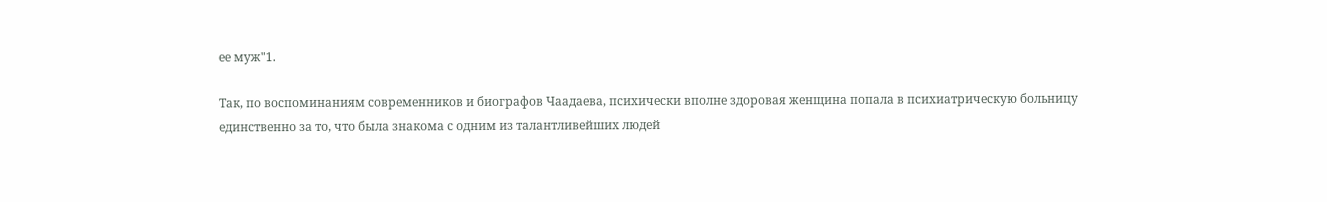ее муж"1.

Так, по воспоминаниям современников и биографов Чаадаева, психически вполне здоровая женщина попала в психиатрическую больницу единственно за то, что была знакома с одним из талантливейших людей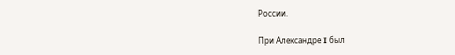России.

При Александре I был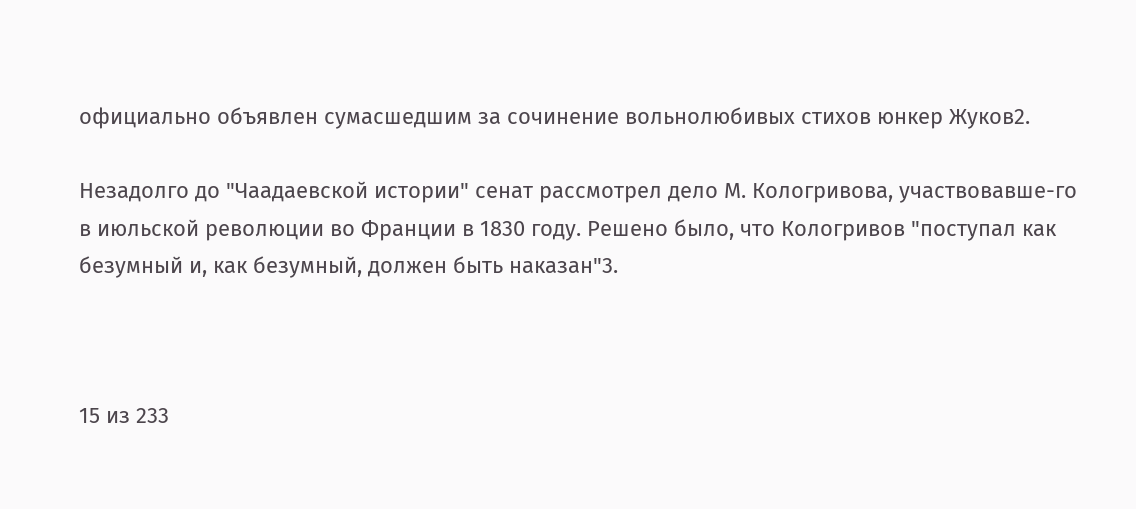официально объявлен сумасшедшим за сочинение вольнолюбивых стихов юнкер Жуков2.

Незадолго до "Чаадаевской истории" сенат рассмотрел дело М. Кологривова, участвовавше-го в июльской революции во Франции в 1830 году. Решено было, что Кологривов "поступал как безумный и, как безумный, должен быть наказан"3.



15 из 233